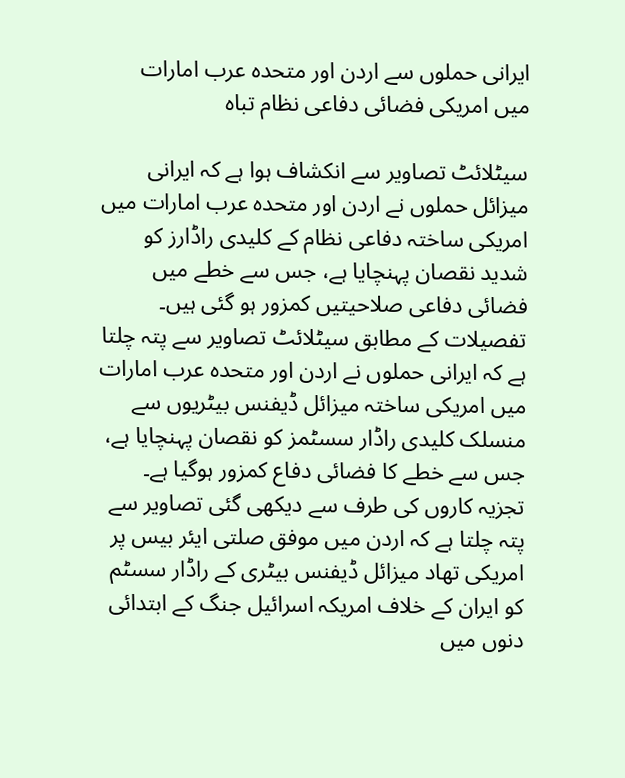ایرانی حملوں سے اردن اور متحدہ عرب امارات میں امریکی فضائی دفاعی نظام تباہ

سیٹلائٹ تصاویر سے انکشاف ہوا ہے کہ ایرانی میزائل حملوں نے اردن اور متحدہ عرب امارات میں امریکی ساختہ دفاعی نظام کے کلیدی راڈارز کو شدید نقصان پہنچایا ہے، جس سے خطے میں فضائی دفاعی صلاحیتیں کمزور ہو گئی ہیں۔
تفصیلات کے مطابق سیٹلائٹ تصاویر سے پتہ چلتا ہے کہ ایرانی حملوں نے اردن اور متحدہ عرب امارات میں امریکی ساختہ میزائل ڈیفنس بیٹریوں سے منسلک کلیدی راڈار سسٹمز کو نقصان پہنچایا ہے، جس سے خطے کا فضائی دفاع کمزور ہوگیا ہے۔
تجزیہ کاروں کی طرف سے دیکھی گئی تصاویر سے پتہ چلتا ہے کہ اردن میں موفق صلتی ایئر بیس پر امریکی تھاد میزائل ڈیفنس بیٹری کے راڈار سسٹم کو ایران کے خلاف امریکہ اسرائیل جنگ کے ابتدائی دنوں میں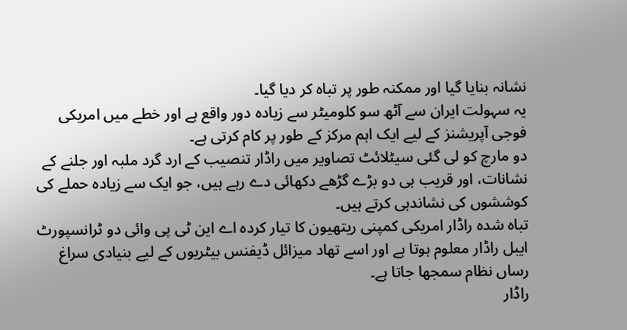نشانہ بنایا گیا اور ممکنہ طور پر تباہ کر دیا گیا۔
یہ سہولت ایران سے آٹھ سو کلومیٹر سے زیادہ دور واقع ہے اور خطے میں امریکی فوجی آپریشنز کے لیے ایک اہم مرکز کے طور پر کام کرتی ہے۔
دو مارچ کو لی گئی سیٹلائٹ تصاویر میں راڈار تنصیب کے ارد گرد ملبہ اور جلنے کے نشانات، اور قریب ہی دو بڑے گڑھے دکھائی دے رہے ہیں، جو ایک سے زیادہ حملے کی کوششوں کی نشاندہی کرتے ہیں۔
تباہ شدہ راڈار امریکی کمپنی ریتھیون کا تیار کردہ اے این ٹی پی وائی دو ٹرانسپورٹ ایبل راڈار معلوم ہوتا ہے اور اسے تھاد میزائل ڈیفنس بیٹریوں کے لیے بنیادی سراغ رساں نظام سمجھا جاتا ہے۔
راڈار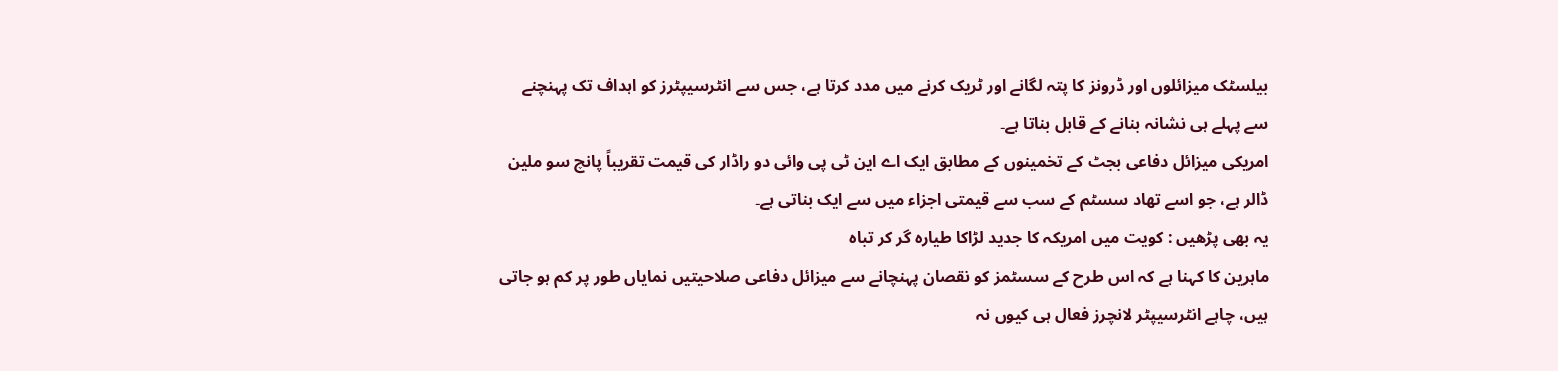بیلسٹک میزائلوں اور ڈرونز کا پتہ لگانے اور ٹریک کرنے میں مدد کرتا ہے، جس سے انٹرسیپٹرز کو اہداف تک پہنچنے سے پہلے ہی نشانہ بنانے کے قابل بناتا ہے۔
امریکی میزائل دفاعی بجٹ کے تخمینوں کے مطابق ایک اے این ٹی پی وائی دو راڈار کی قیمت تقریباً پانچ سو ملین ڈالر ہے، جو اسے تھاد سسٹم کے سب سے قیمتی اجزاء میں سے ایک بناتی ہے۔
یہ بھی پڑھیں : کویت میں امریکہ کا جدید لڑاکا طیارہ گر کر تباہ
ماہرین کا کہنا ہے کہ اس طرح کے سسٹمز کو نقصان پہنچانے سے میزائل دفاعی صلاحیتیں نمایاں طور پر کم ہو جاتی ہیں، چاہے انٹرسیپٹر لانچرز فعال ہی کیوں نہ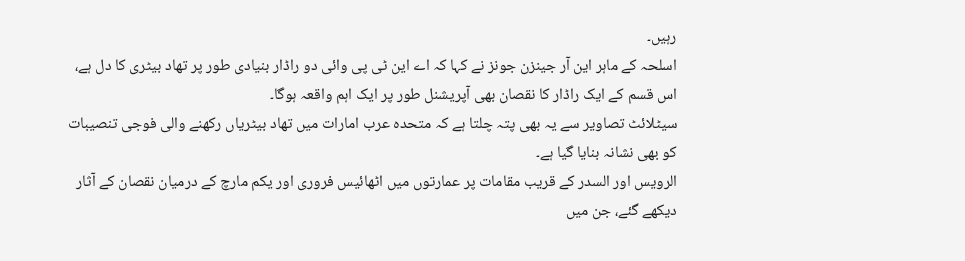رہیں۔
اسلحہ کے ماہر این آر جینزن جونز نے کہا کہ اے این ٹی پی وائی دو راڈار بنیادی طور پر تھاد بیٹری کا دل ہے، اس قسم کے ایک راڈار کا نقصان بھی آپریشنل طور پر ایک اہم واقعہ ہوگا۔
سیٹلائٹ تصاویر سے یہ بھی پتہ چلتا ہے کہ متحدہ عرب امارات میں تھاد بیٹریاں رکھنے والی فوجی تنصیبات کو بھی نشانہ بنایا گیا ہے۔
الرویس اور السدر کے قریب مقامات پر عمارتوں میں اٹھائیس فروری اور یکم مارچ کے درمیان نقصان کے آثار دیکھے گئے، جن میں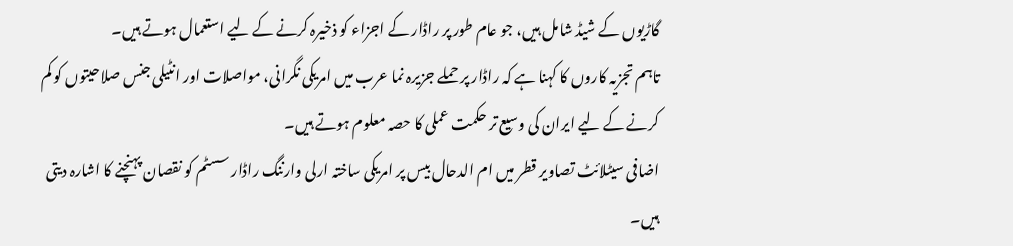گاڑیوں کے شیڈ شامل ہیں، جو عام طور پر راڈار کے اجزاء کو ذخیرہ کرنے کے لیے استعمال ہوتے ہیں۔
تاہم تجزیہ کاروں کا کہنا ہے کہ راڈار پر حملے جزیرہ نما عرب میں امریکی نگرانی، مواصلات اور انٹیلی جنس صلاحیتوں کو کم کرنے کے لیے ایران کی وسیع تر حکمت عملی کا حصہ معلوم ہوتے ہیں۔
اضافی سیٹلائٹ تصاویر قطر میں ام الدحال بیس پر امریکی ساختہ ارلی وارننگ راڈار سسٹم کو نقصان پہنچنے کا اشارہ دیتی ہیں۔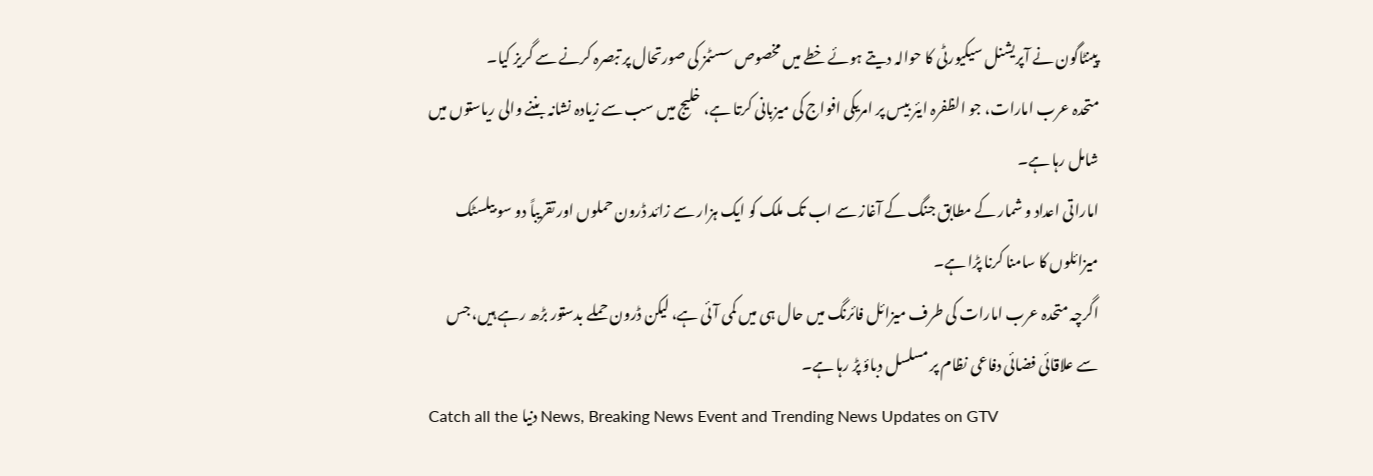پینٹاگون نے آپریشنل سیکیورٹی کا حوالہ دیتے ہوئے خطے میں مخصوص سسٹمز کی صورتحال پر تبصرہ کرنے سے گریز کیا۔
متحدہ عرب امارات، جو الظفرہ ایئر بیس پر امریکی افواج کی میزبانی کرتا ہے، خلیج میں سب سے زیادہ نشانہ بننے والی ریاستوں میں شامل رہا ہے۔
اماراتی اعداد و شمار کے مطابق جنگ کے آغاز سے اب تک ملک کو ایک ہزار سے زائد ڈرون حملوں اور تقریباً دو سو بیلسٹک میزائلوں کا سامنا کرنا پڑا ہے۔
اگرچہ متحدہ عرب امارات کی طرف میزائل فائرنگ میں حال ہی میں کمی آئی ہے، لیکن ڈرون حملے بدستور بڑھ رہے ہیں، جس سے علاقائی فضائی دفاعی نظام پر مسلسل دباؤ پڑ رہا ہے۔
Catch all the دنیا News, Breaking News Event and Trending News Updates on GTV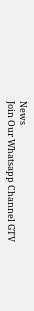News
Join Our Whatsapp Channel GTV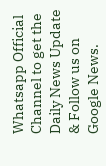Whatsapp Official Channel to get the Daily News Update & Follow us on Google News.